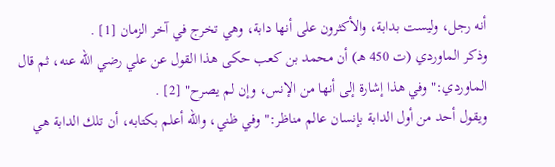أنه رجل، وليست بدابة، والأكثرون على أنها دابة، وهي تخرج في آخر الزمان [1] .
وذكر الماوردي (ت 450 هـ) أن محمد بن كعب حكى هذا القول عن علي رضي الله عنه، ثم قال الماوردي:"وفي هذا إشارة إلى أنها من الإنس، وإن لم يصرح" [2] .
ويقول أحد من أول الدابة بإنسان عالم مناظر:"وفي ظني، والله أعلم بكتابه، أن تلك الدابة هي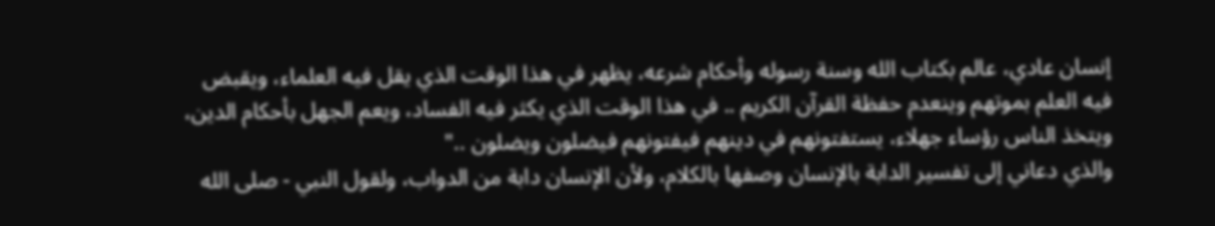إنسان عادي، عالم بكتاب الله وسنة رسوله وأحكام شرعه، يظهر في هذا الوقت الذي يقل فيه العلماء، ويقبض فيه العلم بموتهم وينعدم حفظة القرآن الكريم .. في هذا الوقت الذي يكثر فيه الفساد، ويعم الجهل بأحكام الدين، ويتخذ الناس رؤساء جهلاء، يستفتونهم في دينهم فيفتونهم فيضلون ويضلون .."
والذي دعاني إلى تفسير الدابة بالإنسان وصفها بالكلام، ولأن الإنسان دابة من الدواب، ولقول النبي - صلى الله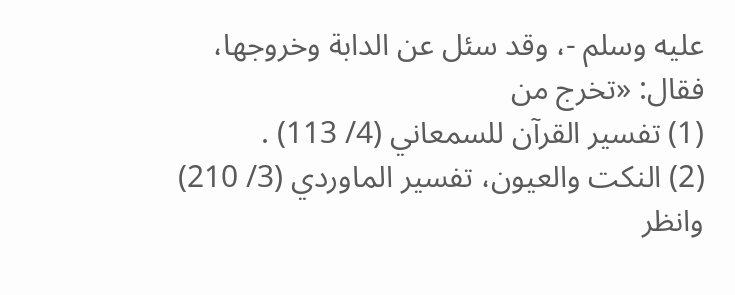عليه وسلم -، وقد سئل عن الدابة وخروجها، فقال: «تخرج من
(1) تفسير القرآن للسمعاني (4/ 113) .
(2) النكت والعيون، تفسير الماوردي (3/ 210) وانظر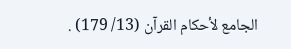الجامع لأحكام القرآن (13/ 179) .